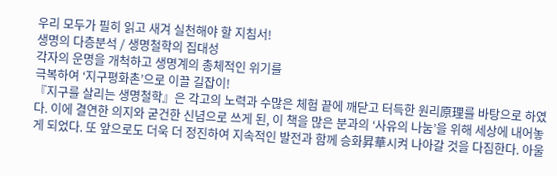우리 모두가 필히 읽고 새겨 실천해야 할 지침서!
생명의 다층분석 / 생명철학의 집대성
각자의 운명을 개척하고 생명계의 총체적인 위기를
극복하여 ‘지구평화촌’으로 이끌 길잡이!
『지구를 살리는 생명철학』은 각고의 노력과 수많은 체험 끝에 깨닫고 터득한 원리原理를 바탕으로 하였다. 이에 결연한 의지와 굳건한 신념으로 쓰게 된, 이 책을 많은 분과의 ‘사유의 나눔’을 위해 세상에 내어놓게 되었다. 또 앞으로도 더욱 더 정진하여 지속적인 발전과 함께 승화昇華시켜 나아갈 것을 다짐한다. 아울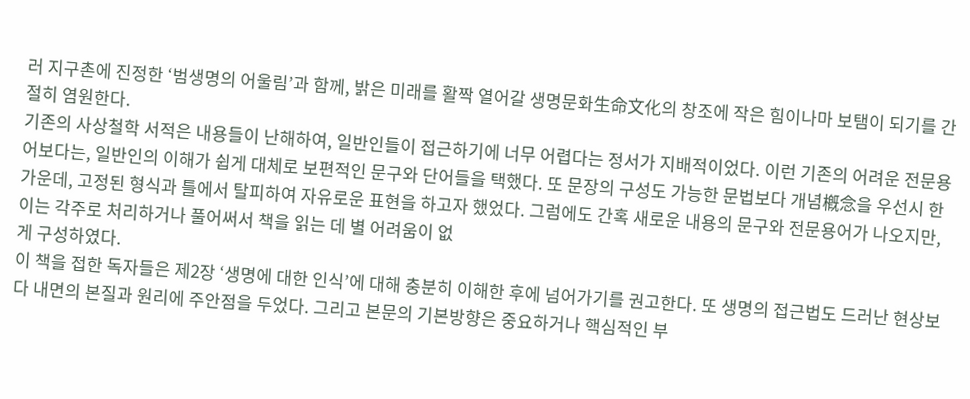러 지구촌에 진정한 ‘범생명의 어울림’과 함께, 밝은 미래를 활짝 열어갈 생명문화生命文化의 창조에 작은 힘이나마 보탬이 되기를 간절히 염원한다.
기존의 사상철학 서적은 내용들이 난해하여, 일반인들이 접근하기에 너무 어렵다는 정서가 지배적이었다. 이런 기존의 어려운 전문용어보다는, 일반인의 이해가 쉽게 대체로 보편적인 문구와 단어들을 택했다. 또 문장의 구성도 가능한 문법보다 개념槪念을 우선시 한 가운데, 고정된 형식과 틀에서 탈피하여 자유로운 표현을 하고자 했었다. 그럼에도 간혹 새로운 내용의 문구와 전문용어가 나오지만, 이는 각주로 처리하거나 풀어써서 책을 읽는 데 별 어려움이 없
게 구성하였다.
이 책을 접한 독자들은 제2장 ‘생명에 대한 인식’에 대해 충분히 이해한 후에 넘어가기를 권고한다. 또 생명의 접근법도 드러난 현상보다 내면의 본질과 원리에 주안점을 두었다. 그리고 본문의 기본방향은 중요하거나 핵심적인 부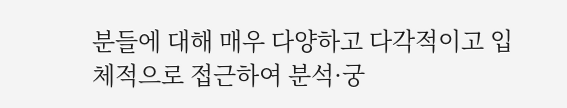분들에 대해 매우 다양하고 다각적이고 입체적으로 접근하여 분석·궁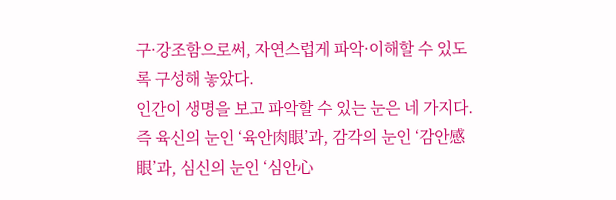구·강조함으로써, 자연스럽게 파악·이해할 수 있도록 구성해 놓았다.
인간이 생명을 보고 파악할 수 있는 눈은 네 가지다. 즉 육신의 눈인 ‘육안肉眼’과, 감각의 눈인 ‘감안感眼’과, 심신의 눈인 ‘심안心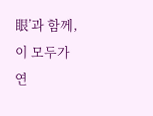眼’과 함께, 이 모두가 연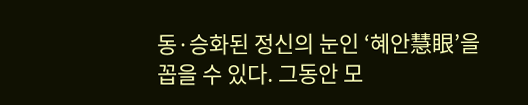동·승화된 정신의 눈인 ‘혜안慧眼’을 꼽을 수 있다. 그동안 모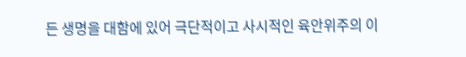든 생명을 대함에 있어 극단적이고 사시적인 육안위주의 이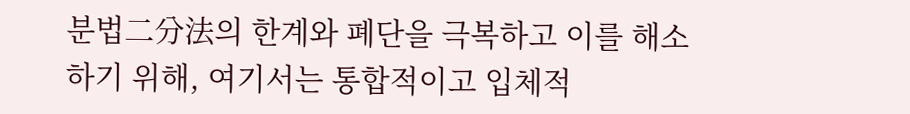분법二分法의 한계와 폐단을 극복하고 이를 해소하기 위해, 여기서는 통합적이고 입체적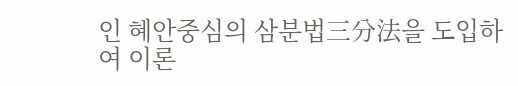인 혜안중심의 삼분법三分法을 도입하여 이론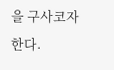을 구사코자 한다.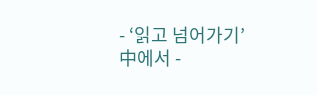- ‘읽고 넘어가기’ 中에서 -